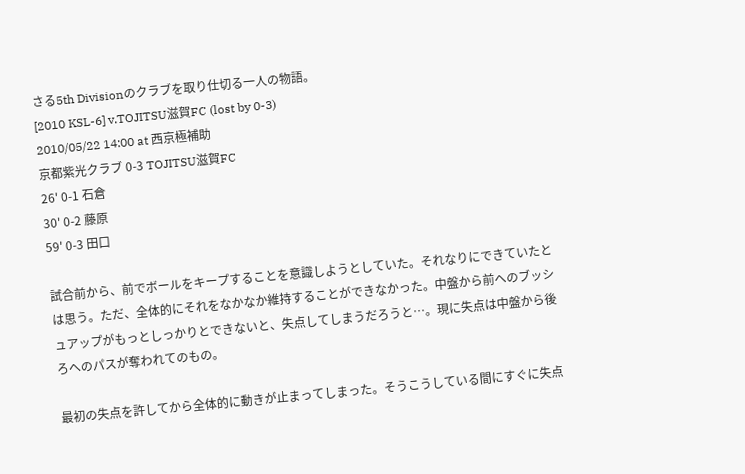さる5th Divisionのクラブを取り仕切る一人の物語。
[2010 KSL-6] v.TOJITSU滋賀FC (lost by 0-3)
2010/05/22 14:00 at 西京極補助
京都紫光クラブ 0-3 TOJITSU滋賀FC
26' 0-1 石倉
30' 0-2 藤原
59' 0-3 田口

試合前から、前でボールをキープすることを意識しようとしていた。それなりにできていたとは思う。ただ、全体的にそれをなかなか維持することができなかった。中盤から前へのブッシュアップがもっとしっかりとできないと、失点してしまうだろうと…。現に失点は中盤から後ろへのパスが奪われてのもの。

最初の失点を許してから全体的に動きが止まってしまった。そうこうしている間にすぐに失点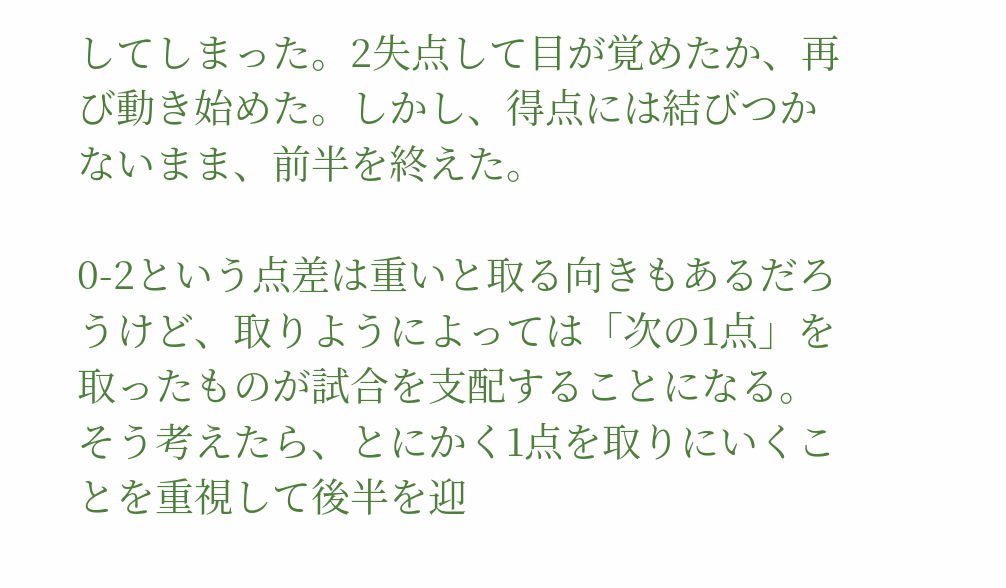してしまった。2失点して目が覚めたか、再び動き始めた。しかし、得点には結びつかないまま、前半を終えた。

0-2という点差は重いと取る向きもあるだろうけど、取りようによっては「次の1点」を取ったものが試合を支配することになる。そう考えたら、とにかく1点を取りにいくことを重視して後半を迎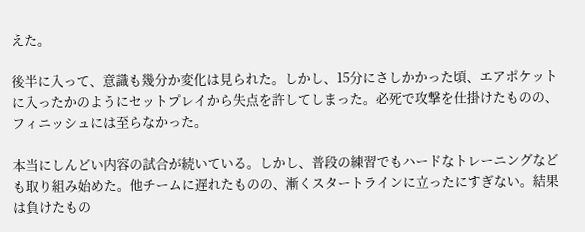えた。

後半に入って、意識も幾分か変化は見られた。しかし、15分にさしかかった頃、エアポケットに入ったかのようにセットプレイから失点を許してしまった。必死で攻撃を仕掛けたものの、フィニッシュには至らなかった。

本当にしんどい内容の試合が続いている。しかし、普段の練習でもハードなトレーニングなども取り組み始めた。他チームに遅れたものの、漸くスタートラインに立ったにすぎない。結果は負けたもの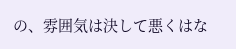の、雰囲気は決して悪くはな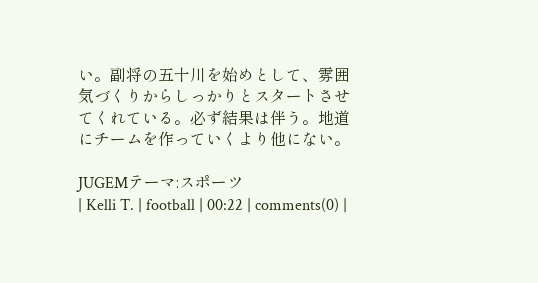い。副将の五十川を始めとして、雰囲気づくりからしっかりとスタートさせてくれている。必ず結果は伴う。地道にチームを作っていくより他にない。

JUGEMテーマ:スポーツ
| Kelli T. | football | 00:22 | comments(0) |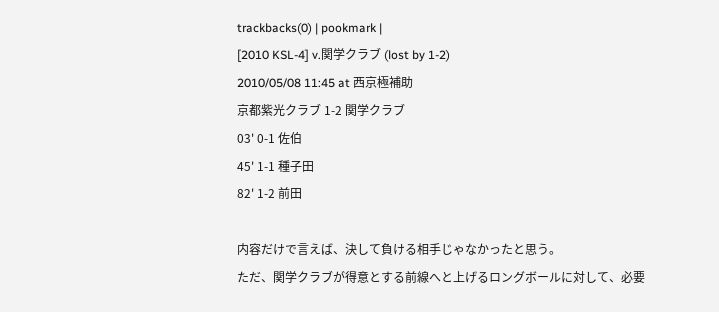trackbacks(0) | pookmark |
[2010 KSL-4] v.関学クラブ (lost by 1-2)
2010/05/08 11:45 at 西京極補助
京都紫光クラブ 1-2 関学クラブ
03' 0-1 佐伯
45' 1-1 種子田
82' 1-2 前田

内容だけで言えば、決して負ける相手じゃなかったと思う。
ただ、関学クラブが得意とする前線へと上げるロングボールに対して、必要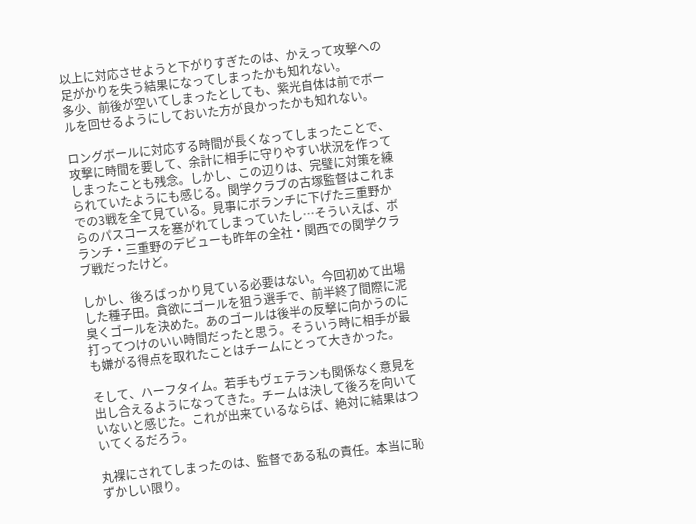以上に対応させようと下がりすぎたのは、かえって攻撃への足がかりを失う結果になってしまったかも知れない。
多少、前後が空いてしまったとしても、紫光自体は前でボールを回せるようにしておいた方が良かったかも知れない。

ロングボールに対応する時間が長くなってしまったことで、攻撃に時間を要して、余計に相手に守りやすい状況を作ってしまったことも残念。しかし、この辺りは、完璧に対策を練られていたようにも感じる。関学クラブの古塚監督はこれまでの3戦を全て見ている。見事にボランチに下げた三重野からのパスコースを塞がれてしまっていたし…そういえば、ボランチ・三重野のデビューも昨年の全社・関西での関学クラブ戦だったけど。

しかし、後ろばっかり見ている必要はない。今回初めて出場した種子田。貪欲にゴールを狙う選手で、前半終了間際に泥臭くゴールを決めた。あのゴールは後半の反撃に向かうのに打ってつけのいい時間だったと思う。そういう時に相手が最も嫌がる得点を取れたことはチームにとって大きかった。

そして、ハーフタイム。若手もヴェテランも関係なく意見を出し合えるようになってきた。チームは決して後ろを向いていないと感じた。これが出来ているならば、絶対に結果はついてくるだろう。

丸裸にされてしまったのは、監督である私の責任。本当に恥ずかしい限り。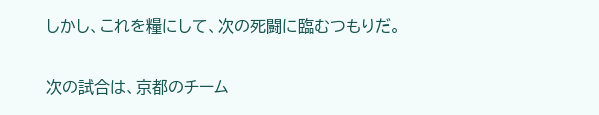しかし、これを糧にして、次の死闘に臨むつもりだ。

次の試合は、京都のチーム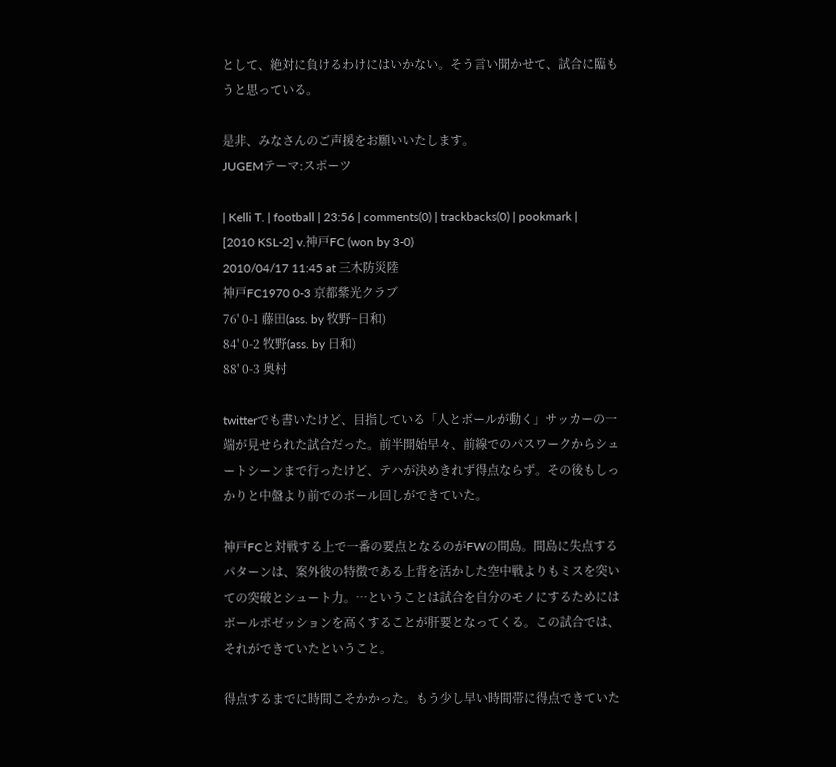として、絶対に負けるわけにはいかない。そう言い聞かせて、試合に臨もうと思っている。

是非、みなさんのご声援をお願いいたします。
JUGEMテーマ:スポーツ

| Kelli T. | football | 23:56 | comments(0) | trackbacks(0) | pookmark |
[2010 KSL-2] v.神戸FC (won by 3-0)
2010/04/17 11:45 at 三木防災陸
神戸FC1970 0-3 京都紫光クラブ
76' 0-1 藤田(ass. by 牧野−日和)
84' 0-2 牧野(ass. by 日和)
88' 0-3 奥村

twitterでも書いたけど、目指している「人とボールが動く」サッカーの一端が見せられた試合だった。前半開始早々、前線でのパスワークからシュートシーンまで行ったけど、テハが決めきれず得点ならず。その後もしっかりと中盤より前でのボール回しができていた。

神戸FCと対戦する上で一番の要点となるのがFWの間島。間島に失点するパターンは、案外彼の特徴である上背を活かした空中戦よりもミスを突いての突破とシュート力。…ということは試合を自分のモノにするためにはボールポゼッションを高くすることが肝要となってくる。この試合では、それができていたということ。

得点するまでに時間こそかかった。もう少し早い時間帯に得点できていた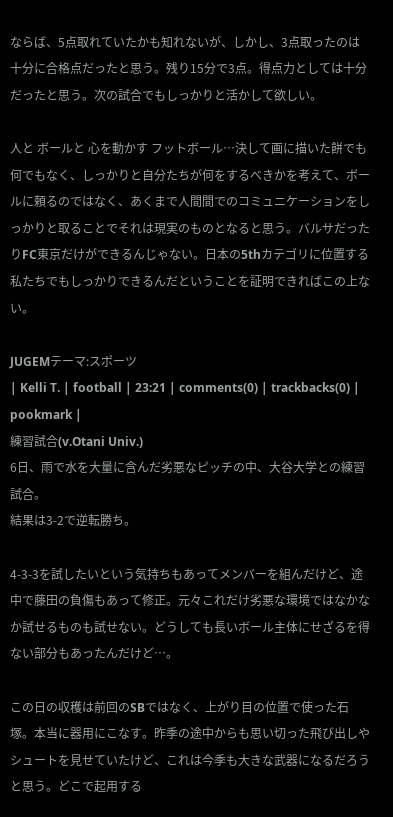ならば、5点取れていたかも知れないが、しかし、3点取ったのは十分に合格点だったと思う。残り15分で3点。得点力としては十分だったと思う。次の試合でもしっかりと活かして欲しい。

人と ボールと 心を動かす フットボール…決して画に描いた餅でも何でもなく、しっかりと自分たちが何をするべきかを考えて、ボールに頼るのではなく、あくまで人間間でのコミュニケーションをしっかりと取ることでそれは現実のものとなると思う。バルサだったりFC東京だけができるんじゃない。日本の5thカテゴリに位置する私たちでもしっかりできるんだということを証明できればこの上ない。

JUGEMテーマ:スポーツ
| Kelli T. | football | 23:21 | comments(0) | trackbacks(0) | pookmark |
練習試合(v.Otani Univ.)
6日、雨で水を大量に含んだ劣悪なピッチの中、大谷大学との練習試合。
結果は3-2で逆転勝ち。

4-3-3を試したいという気持ちもあってメンバーを組んだけど、途中で藤田の負傷もあって修正。元々これだけ劣悪な環境ではなかなか試せるものも試せない。どうしても長いボール主体にせざるを得ない部分もあったんだけど…。

この日の収穫は前回のSBではなく、上がり目の位置で使った石塚。本当に器用にこなす。昨季の途中からも思い切った飛び出しやシュートを見せていたけど、これは今季も大きな武器になるだろうと思う。どこで起用する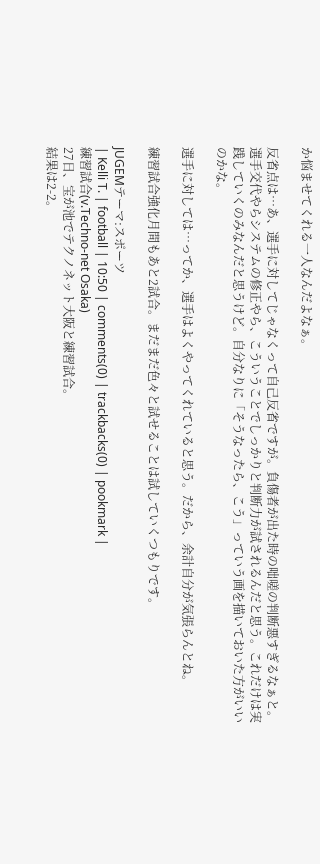か悩ませてくれる一人なんだよなぁ。

反省点は…あ、選手に対してじゃなくって自己反省ですが。負傷者が出た時の咄嗟の判断悪すぎるなぁと。選手交代やらシステムの修正やら、こういうことでしっかりと判断力が試されるんだと思う。これだけは実践していくのみなんだと思うけど。自分なりに「そうなったら、こう」っていう画を描いておいた方がいいのかな。

選手に対しては…ってか、選手はよくやってくれていると思う。だから、余計自分が気張らんとね。

練習試合強化月間もあと2試合。まだまだ色々と試せることは試していくつもりです。

JUGEMテーマ:スポーツ
| Kelli T. | football | 10:50 | comments(0) | trackbacks(0) | pookmark |
練習試合(v.Techno-net Osaka)
27日、宝が池でテクノネット大阪と練習試合。
結果は2-2。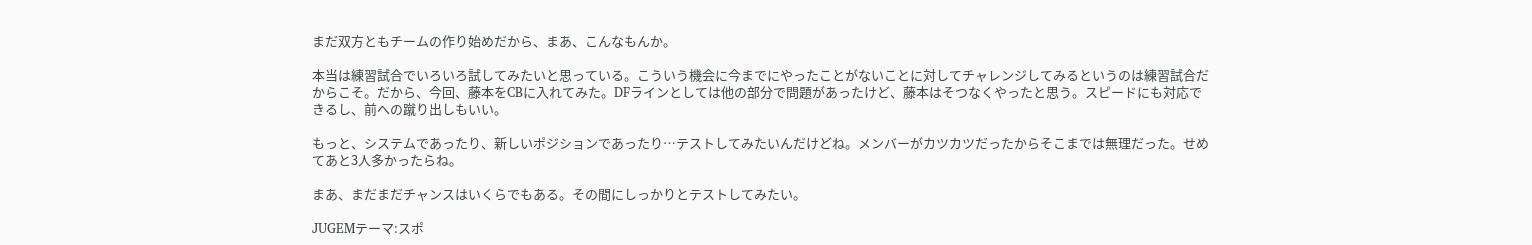まだ双方ともチームの作り始めだから、まあ、こんなもんか。

本当は練習試合でいろいろ試してみたいと思っている。こういう機会に今までにやったことがないことに対してチャレンジしてみるというのは練習試合だからこそ。だから、今回、藤本をCBに入れてみた。DFラインとしては他の部分で問題があったけど、藤本はそつなくやったと思う。スピードにも対応できるし、前への蹴り出しもいい。

もっと、システムであったり、新しいポジションであったり…テストしてみたいんだけどね。メンバーがカツカツだったからそこまでは無理だった。せめてあと3人多かったらね。

まあ、まだまだチャンスはいくらでもある。その間にしっかりとテストしてみたい。

JUGEMテーマ:スポ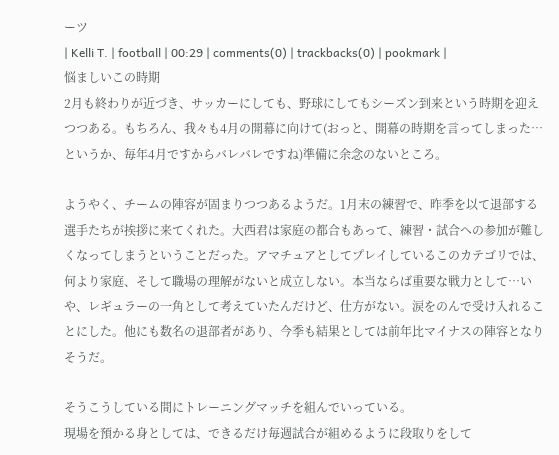ーツ
| Kelli T. | football | 00:29 | comments(0) | trackbacks(0) | pookmark |
悩ましいこの時期
2月も終わりが近づき、サッカーにしても、野球にしてもシーズン到来という時期を迎えつつある。もちろん、我々も4月の開幕に向けて(おっと、開幕の時期を言ってしまった…というか、毎年4月ですからバレバレですね)準備に余念のないところ。

ようやく、チームの陣容が固まりつつあるようだ。1月末の練習で、昨季を以て退部する選手たちが挨拶に来てくれた。大西君は家庭の都合もあって、練習・試合への参加が難しくなってしまうということだった。アマチュアとしてプレイしているこのカテゴリでは、何より家庭、そして職場の理解がないと成立しない。本当ならば重要な戦力として…いや、レギュラーの一角として考えていたんだけど、仕方がない。涙をのんで受け入れることにした。他にも数名の退部者があり、今季も結果としては前年比マイナスの陣容となりそうだ。

そうこうしている間にトレーニングマッチを組んでいっている。
現場を預かる身としては、できるだけ毎週試合が組めるように段取りをして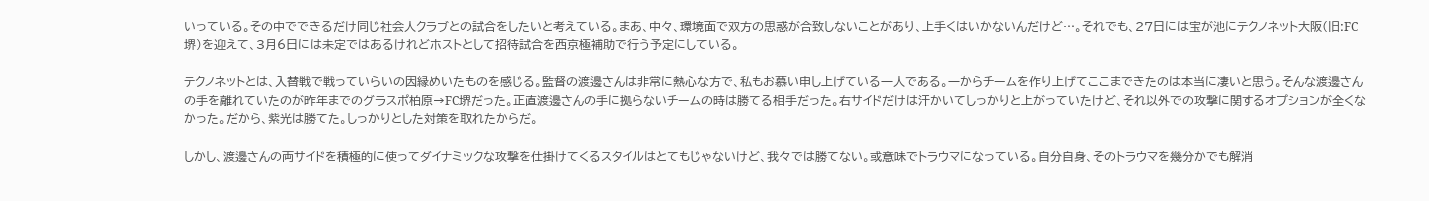いっている。その中でできるだけ同じ社会人クラブとの試合をしたいと考えている。まあ、中々、環境面で双方の思惑が合致しないことがあり、上手くはいかないんだけど…。それでも、27日には宝が池にテクノネット大阪(旧:FC堺)を迎えて、3月6日には未定ではあるけれどホストとして招待試合を西京極補助で行う予定にしている。

テクノネットとは、入替戦で戦っていらいの因縁めいたものを感じる。監督の渡邊さんは非常に熱心な方で、私もお慕い申し上げている一人である。一からチームを作り上げてここまできたのは本当に凄いと思う。そんな渡邊さんの手を離れていたのが昨年までのグラスポ柏原→FC堺だった。正直渡邊さんの手に拠らないチームの時は勝てる相手だった。右サイドだけは汗かいてしっかりと上がっていたけど、それ以外での攻撃に関するオプションが全くなかった。だから、紫光は勝てた。しっかりとした対策を取れたからだ。

しかし、渡邊さんの両サイドを積極的に使ってダイナミックな攻撃を仕掛けてくるスタイルはとてもじゃないけど、我々では勝てない。或意味でトラウマになっている。自分自身、そのトラウマを幾分かでも解消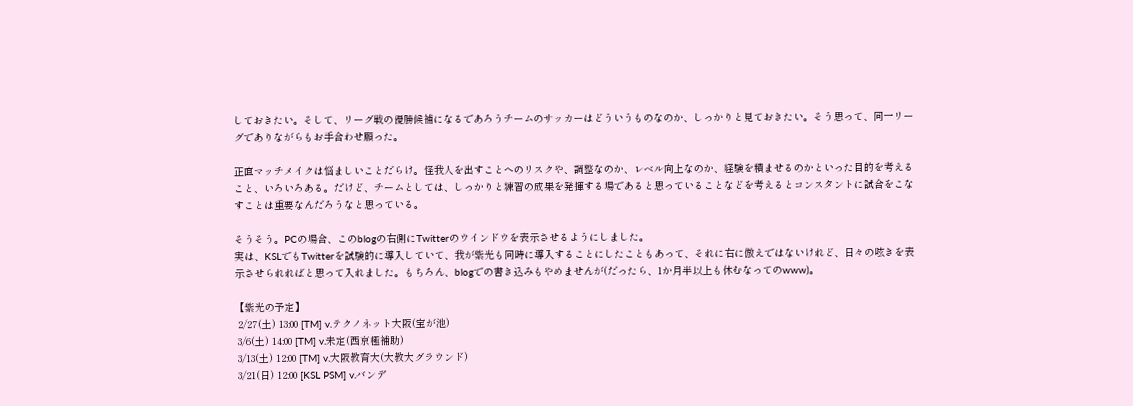しておきたい。そして、リーグ戦の優勝候補になるであろうチームのサッカーはどういうものなのか、しっかりと見ておきたい。そう思って、同一リーグでありながらもお手合わせ願った。

正直マッチメイクは悩ましいことだらけ。怪我人を出すことへのリスクや、調整なのか、レベル向上なのか、経験を積ませるのかといった目的を考えること、いろいろある。だけど、チームとしては、しっかりと練習の成果を発揮する場であると思っていることなどを考えるとコンスタントに試合をこなすことは重要なんだろうなと思っている。

そうそう。PCの場合、このblogの右側にTwitterのウインドウを表示させるようにしました。
実は、KSLでもTwitterを試験的に導入していて、我が紫光も同時に導入することにしたこともあって、それに右に倣えではないけれど、日々の呟きを表示させられればと思って入れました。もちろん、blogでの書き込みもやめませんが(だったら、1か月半以上も休むなってのwww)。

【紫光の予定】
 2/27(土) 13:00 [TM] v.テクノネット大阪(宝が池)
 3/6(土) 14:00 [TM] v.未定(西京極補助)
 3/13(土) 12:00 [TM] v.大阪教育大(大教大グラウンド)
 3/21(日) 12:00 [KSL PSM] v.バンデ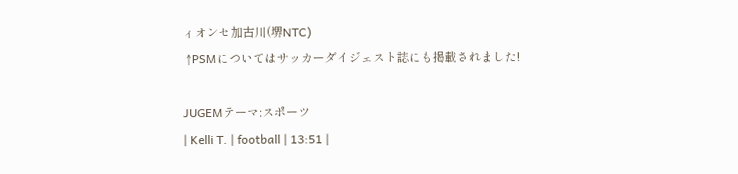ィオンセ加古川(堺NTC)
 ↑PSMについてはサッカーダイジェスト誌にも掲載されました!

JUGEMテーマ:スポーツ
| Kelli T. | football | 13:51 |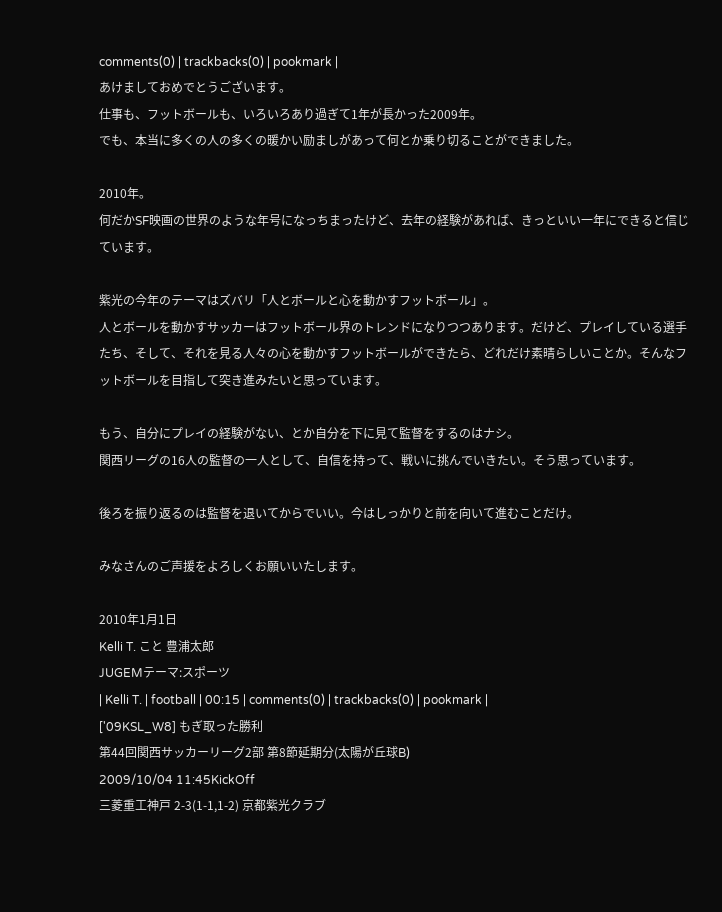comments(0) | trackbacks(0) | pookmark |
あけましておめでとうございます。
仕事も、フットボールも、いろいろあり過ぎて1年が長かった2009年。
でも、本当に多くの人の多くの暖かい励ましがあって何とか乗り切ることができました。

2010年。
何だかSF映画の世界のような年号になっちまったけど、去年の経験があれば、きっといい一年にできると信じています。

紫光の今年のテーマはズバリ「人とボールと心を動かすフットボール」。
人とボールを動かすサッカーはフットボール界のトレンドになりつつあります。だけど、プレイしている選手たち、そして、それを見る人々の心を動かすフットボールができたら、どれだけ素晴らしいことか。そんなフットボールを目指して突き進みたいと思っています。

もう、自分にプレイの経験がない、とか自分を下に見て監督をするのはナシ。
関西リーグの16人の監督の一人として、自信を持って、戦いに挑んでいきたい。そう思っています。

後ろを振り返るのは監督を退いてからでいい。今はしっかりと前を向いて進むことだけ。

みなさんのご声援をよろしくお願いいたします。

2010年1月1日
Kelli T. こと 豊浦太郎
JUGEMテーマ:スポーツ
| Kelli T. | football | 00:15 | comments(0) | trackbacks(0) | pookmark |
['09KSL_W8] もぎ取った勝利
第44回関西サッカーリーグ2部 第8節延期分(太陽が丘球B)
2009/10/04 11:45KickOff
三菱重工神戸 2-3(1-1,1-2) 京都紫光クラブ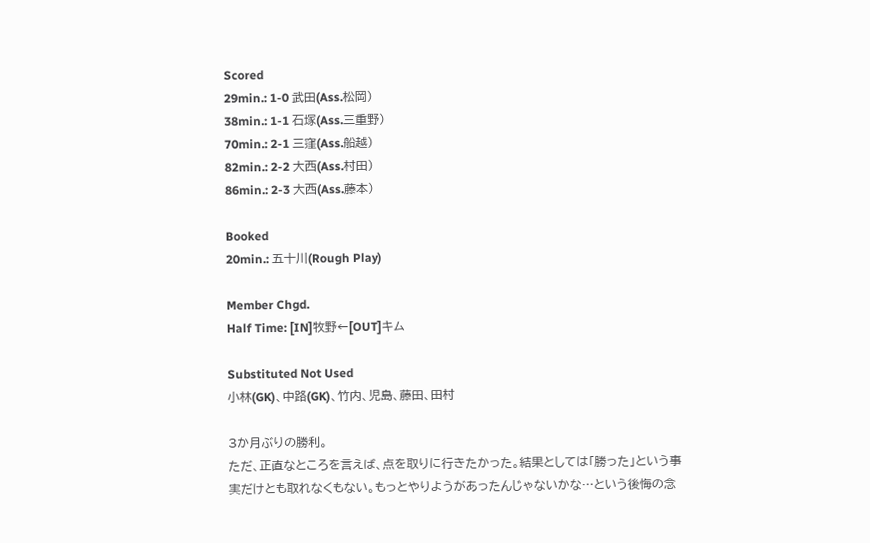Scored
29min.: 1-0 武田(Ass.松岡)
38min.: 1-1 石塚(Ass.三重野)
70min.: 2-1 三窪(Ass.船越)
82min.: 2-2 大西(Ass.村田)
86min.: 2-3 大西(Ass.藤本)

Booked
20min.: 五十川(Rough Play)

Member Chgd.
Half Time: [IN]牧野←[OUT]キム

Substituted Not Used
小林(GK)、中路(GK)、竹内、児島、藤田、田村

3か月ぶりの勝利。
ただ、正直なところを言えば、点を取りに行きたかった。結果としては「勝った」という事実だけとも取れなくもない。もっとやりようがあったんじゃないかな…という後悔の念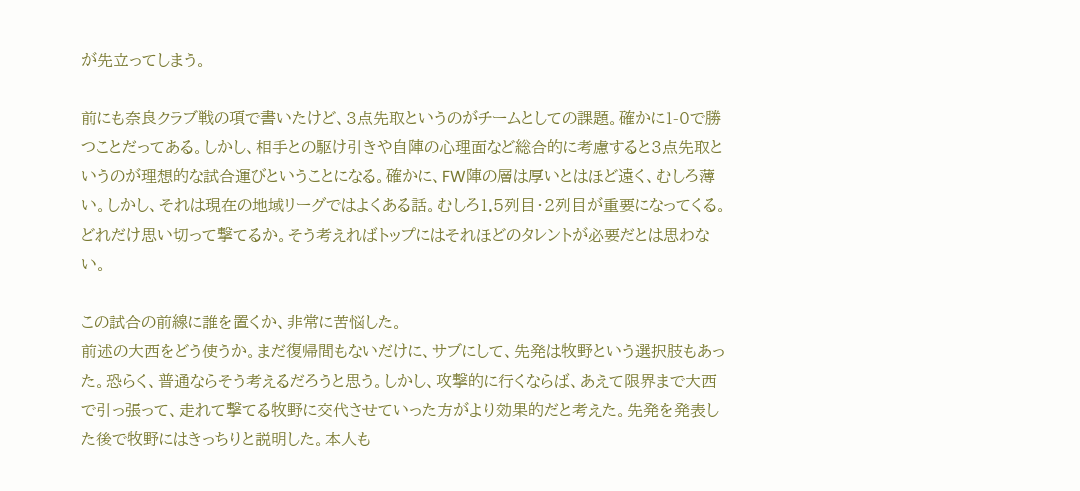が先立ってしまう。

前にも奈良クラブ戦の項で書いたけど、3点先取というのがチームとしての課題。確かに1-0で勝つことだってある。しかし、相手との駆け引きや自陣の心理面など総合的に考慮すると3点先取というのが理想的な試合運びということになる。確かに、FW陣の層は厚いとはほど遠く、むしろ薄い。しかし、それは現在の地域リーグではよくある話。むしろ1.5列目・2列目が重要になってくる。どれだけ思い切って撃てるか。そう考えればトップにはそれほどのタレントが必要だとは思わない。

この試合の前線に誰を置くか、非常に苦悩した。
前述の大西をどう使うか。まだ復帰間もないだけに、サブにして、先発は牧野という選択肢もあった。恐らく、普通ならそう考えるだろうと思う。しかし、攻撃的に行くならば、あえて限界まで大西で引っ張って、走れて撃てる牧野に交代させていった方がより効果的だと考えた。先発を発表した後で牧野にはきっちりと説明した。本人も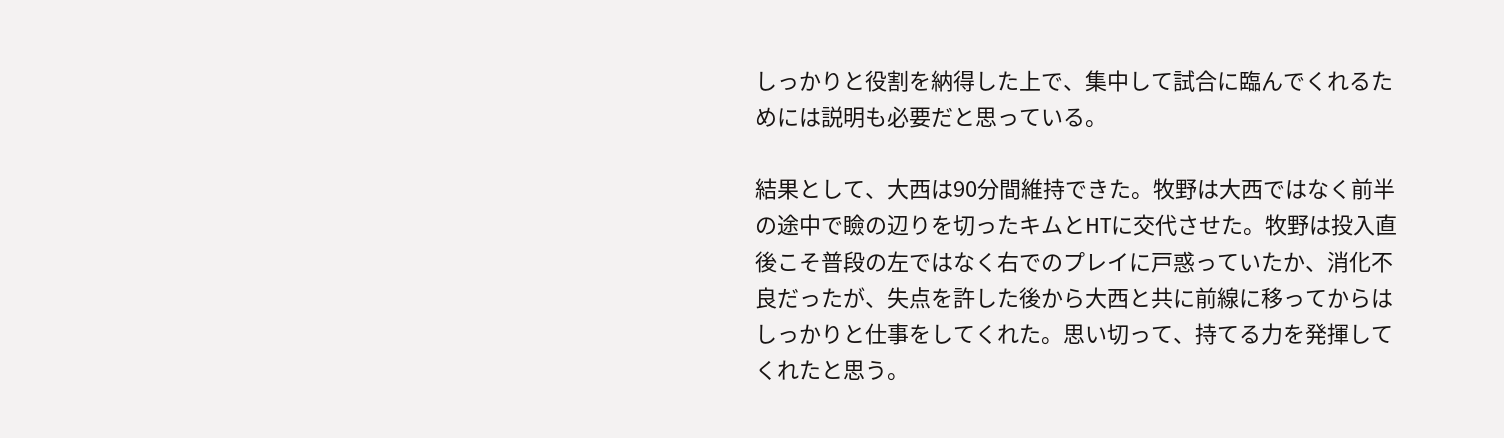しっかりと役割を納得した上で、集中して試合に臨んでくれるためには説明も必要だと思っている。

結果として、大西は90分間維持できた。牧野は大西ではなく前半の途中で瞼の辺りを切ったキムとHTに交代させた。牧野は投入直後こそ普段の左ではなく右でのプレイに戸惑っていたか、消化不良だったが、失点を許した後から大西と共に前線に移ってからはしっかりと仕事をしてくれた。思い切って、持てる力を発揮してくれたと思う。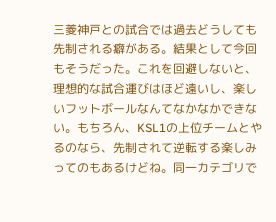三菱神戸との試合では過去どうしても先制される癖がある。結果として今回もそうだった。これを回避しないと、理想的な試合運びはほど遠いし、楽しいフットボールなんてなかなかできない。もちろん、KSL1の上位チームとやるのなら、先制されて逆転する楽しみってのもあるけどね。同一カテゴリで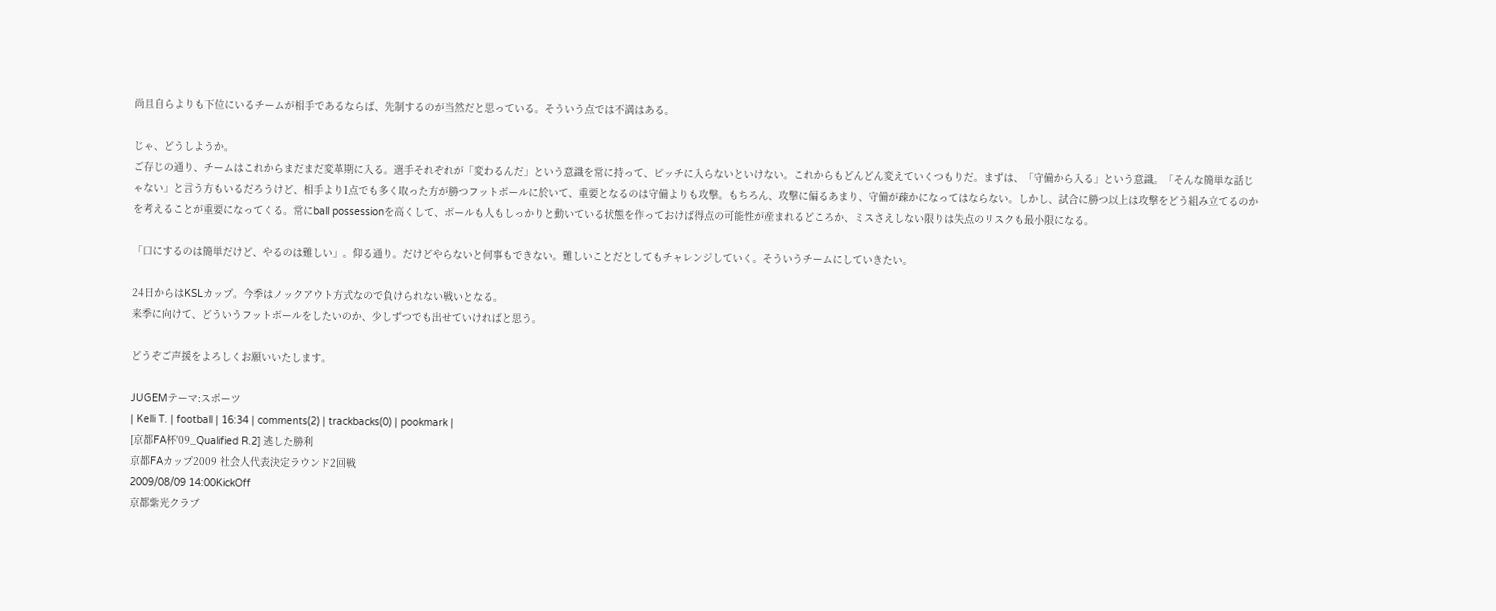尚且自らよりも下位にいるチームが相手であるならば、先制するのが当然だと思っている。そういう点では不満はある。

じゃ、どうしようか。
ご存じの通り、チームはこれからまだまだ変革期に入る。選手それぞれが「変わるんだ」という意識を常に持って、ピッチに入らないといけない。これからもどんどん変えていくつもりだ。まずは、「守備から入る」という意識。「そんな簡単な話じゃない」と言う方もいるだろうけど、相手より1点でも多く取った方が勝つフットボールに於いて、重要となるのは守備よりも攻撃。もちろん、攻撃に偏るあまり、守備が疎かになってはならない。しかし、試合に勝つ以上は攻撃をどう組み立てるのかを考えることが重要になってくる。常にball possessionを高くして、ボールも人もしっかりと動いている状態を作っておけば得点の可能性が産まれるどころか、ミスさえしない限りは失点のリスクも最小限になる。

「口にするのは簡単だけど、やるのは難しい」。仰る通り。だけどやらないと何事もできない。難しいことだとしてもチャレンジしていく。そういうチームにしていきたい。

24日からはKSLカップ。今季はノックアウト方式なので負けられない戦いとなる。
来季に向けて、どういうフットボールをしたいのか、少しずつでも出せていければと思う。

どうぞご声援をよろしくお願いいたします。

JUGEMテーマ:スポーツ
| Kelli T. | football | 16:34 | comments(2) | trackbacks(0) | pookmark |
[京都FA杯'09_Qualified R.2] 逃した勝利
京都FAカップ2009 社会人代表決定ラウンド2回戦
2009/08/09 14:00KickOff
京都紫光クラブ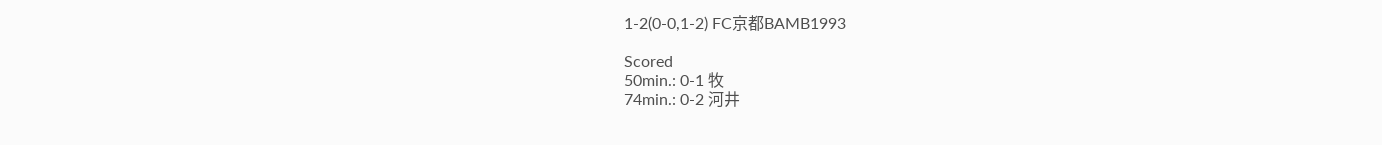1-2(0-0,1-2) FC京都BAMB1993

Scored
50min.: 0-1 牧
74min.: 0-2 河井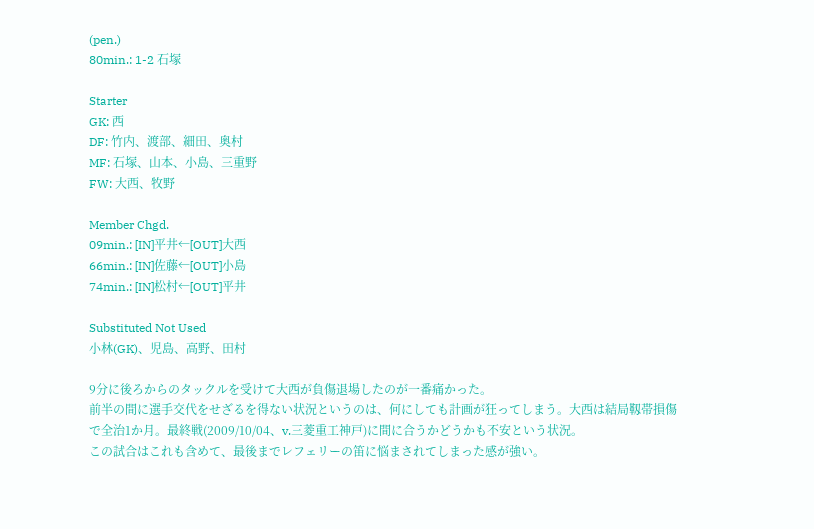(pen.)
80min.: 1-2 石塚

Starter
GK: 西
DF: 竹内、渡部、細田、奥村
MF: 石塚、山本、小島、三重野
FW: 大西、牧野

Member Chgd.
09min.: [IN]平井←[OUT]大西
66min.: [IN]佐藤←[OUT]小島
74min.: [IN]松村←[OUT]平井

Substituted Not Used
小林(GK)、児島、高野、田村

9分に後ろからのタックルを受けて大西が負傷退場したのが一番痛かった。
前半の間に選手交代をせざるを得ない状況というのは、何にしても計画が狂ってしまう。大西は結局靱帯損傷で全治1か月。最終戦(2009/10/04、v.三菱重工神戸)に間に合うかどうかも不安という状況。
この試合はこれも含めて、最後までレフェリーの笛に悩まされてしまった感が強い。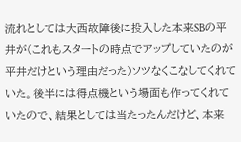流れとしては大西故障後に投入した本来SBの平井が(これもスタートの時点でアップしていたのが平井だけという理由だった)ソツなくこなしてくれていた。後半には得点機という場面も作ってくれていたので、結果としては当たったんだけど、本来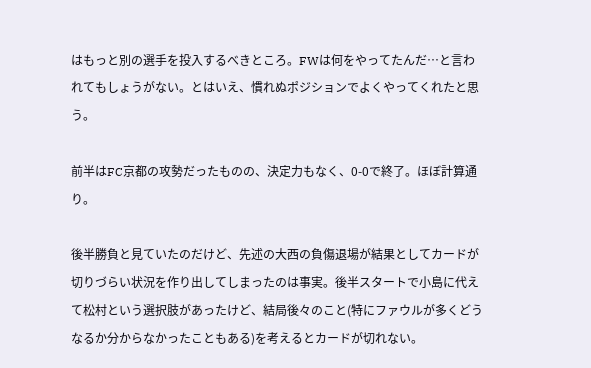はもっと別の選手を投入するべきところ。FWは何をやってたんだ…と言われてもしょうがない。とはいえ、慣れぬポジションでよくやってくれたと思う。

前半はFC京都の攻勢だったものの、決定力もなく、0-0で終了。ほぼ計算通り。

後半勝負と見ていたのだけど、先述の大西の負傷退場が結果としてカードが切りづらい状況を作り出してしまったのは事実。後半スタートで小島に代えて松村という選択肢があったけど、結局後々のこと(特にファウルが多くどうなるか分からなかったこともある)を考えるとカードが切れない。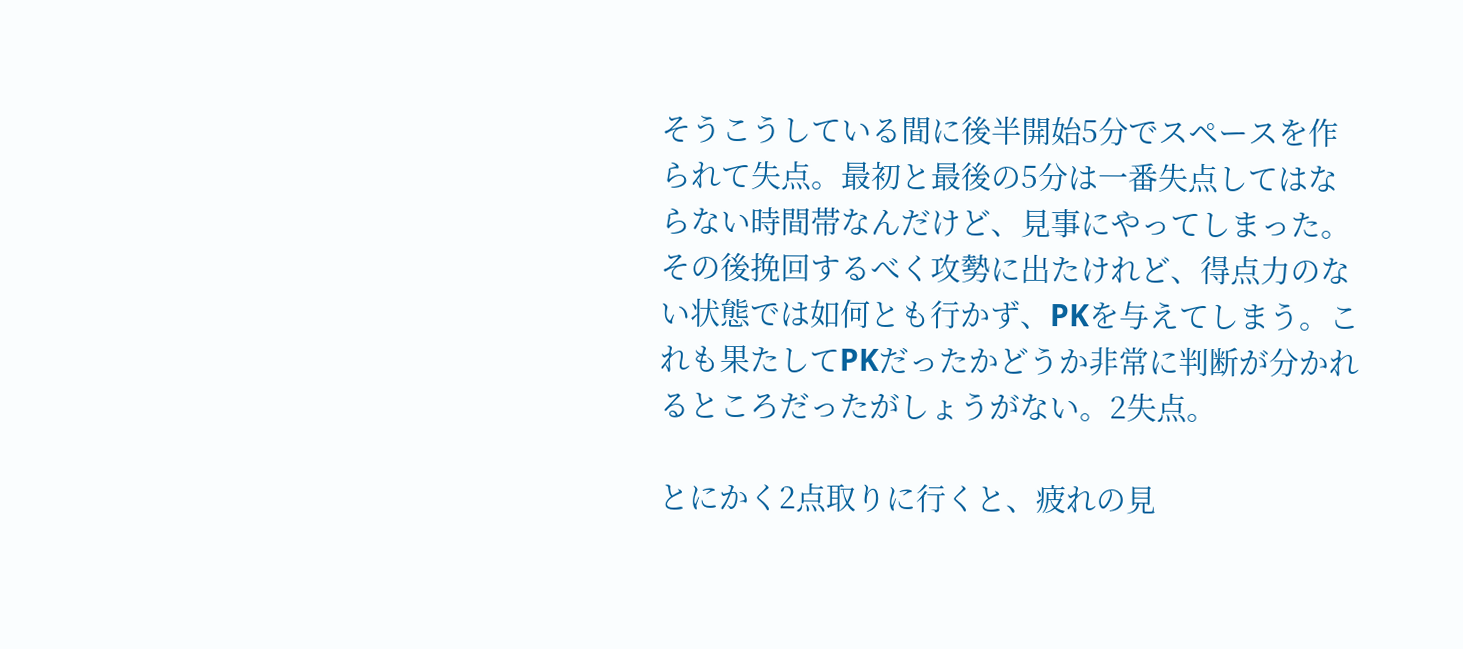そうこうしている間に後半開始5分でスペースを作られて失点。最初と最後の5分は一番失点してはならない時間帯なんだけど、見事にやってしまった。その後挽回するべく攻勢に出たけれど、得点力のない状態では如何とも行かず、PKを与えてしまう。これも果たしてPKだったかどうか非常に判断が分かれるところだったがしょうがない。2失点。

とにかく2点取りに行くと、疲れの見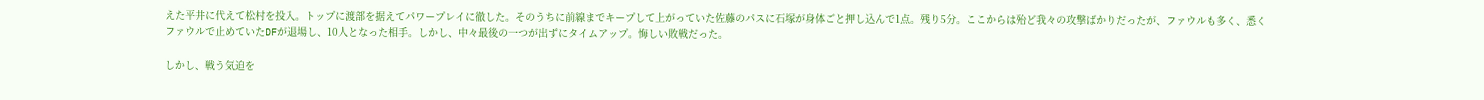えた平井に代えて松村を投入。トップに渡部を据えてパワープレイに徹した。そのうちに前線までキープして上がっていた佐藤のパスに石塚が身体ごと押し込んで1点。残り5分。ここからは殆ど我々の攻撃ばかりだったが、ファウルも多く、悉くファウルで止めていたDFが退場し、10人となった相手。しかし、中々最後の一つが出ずにタイムアップ。悔しい敗戦だった。

しかし、戦う気迫を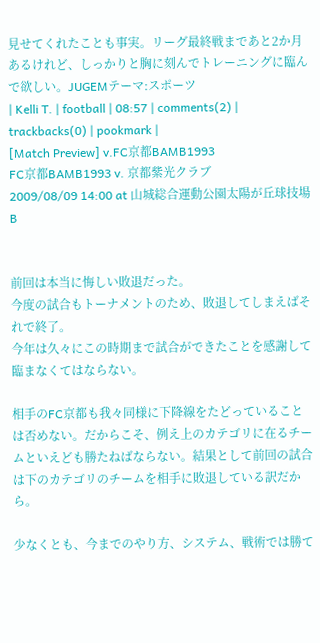見せてくれたことも事実。リーグ最終戦まであと2か月あるけれど、しっかりと胸に刻んでトレーニングに臨んで欲しい。JUGEMテーマ:スポーツ
| Kelli T. | football | 08:57 | comments(2) | trackbacks(0) | pookmark |
[Match Preview] v.FC京都BAMB1993
FC京都BAMB1993 v. 京都紫光クラブ
2009/08/09 14:00 at 山城総合運動公園太陽が丘球技場B


前回は本当に悔しい敗退だった。
今度の試合もトーナメントのため、敗退してしまえばそれで終了。
今年は久々にこの時期まで試合ができたことを感謝して臨まなくてはならない。

相手のFC京都も我々同様に下降線をたどっていることは否めない。だからこそ、例え上のカテゴリに在るチームといえども勝たねばならない。結果として前回の試合は下のカテゴリのチームを相手に敗退している訳だから。

少なくとも、今までのやり方、システム、戦術では勝て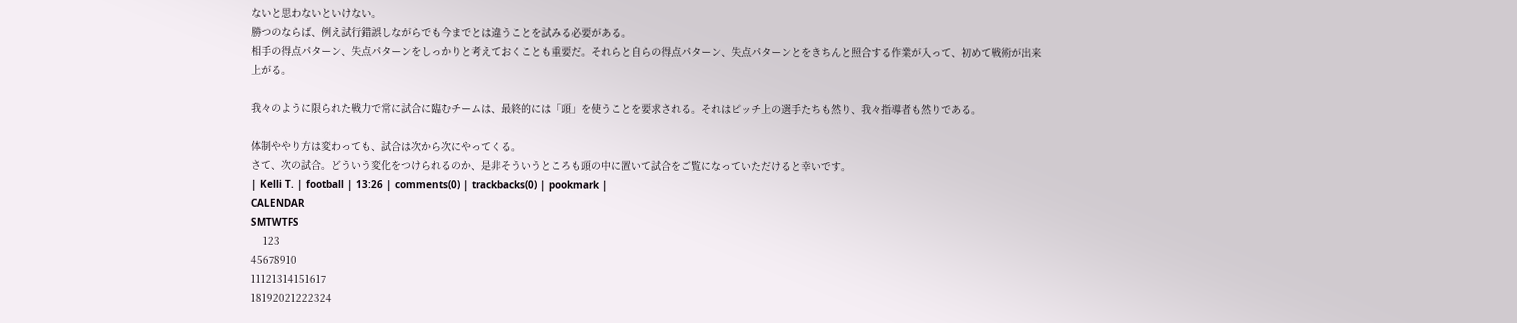ないと思わないといけない。
勝つのならば、例え試行錯誤しながらでも今までとは違うことを試みる必要がある。
相手の得点パターン、失点パターンをしっかりと考えておくことも重要だ。それらと自らの得点パターン、失点パターンとをきちんと照合する作業が入って、初めて戦術が出来上がる。

我々のように限られた戦力で常に試合に臨むチームは、最終的には「頭」を使うことを要求される。それはピッチ上の選手たちも然り、我々指導者も然りである。

体制ややり方は変わっても、試合は次から次にやってくる。
さて、次の試合。どういう変化をつけられるのか、是非そういうところも頭の中に置いて試合をご覧になっていただけると幸いです。
| Kelli T. | football | 13:26 | comments(0) | trackbacks(0) | pookmark |
CALENDAR
SMTWTFS
    123
45678910
11121314151617
18192021222324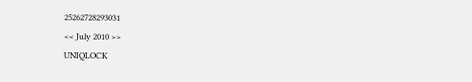25262728293031
<< July 2010 >>
UNIQLOCK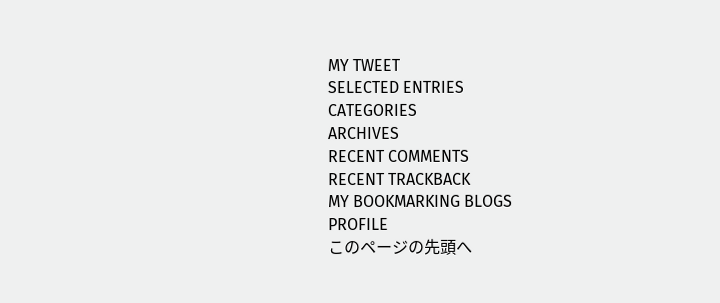MY TWEET
SELECTED ENTRIES
CATEGORIES
ARCHIVES
RECENT COMMENTS
RECENT TRACKBACK
MY BOOKMARKING BLOGS
PROFILE
このページの先頭へ